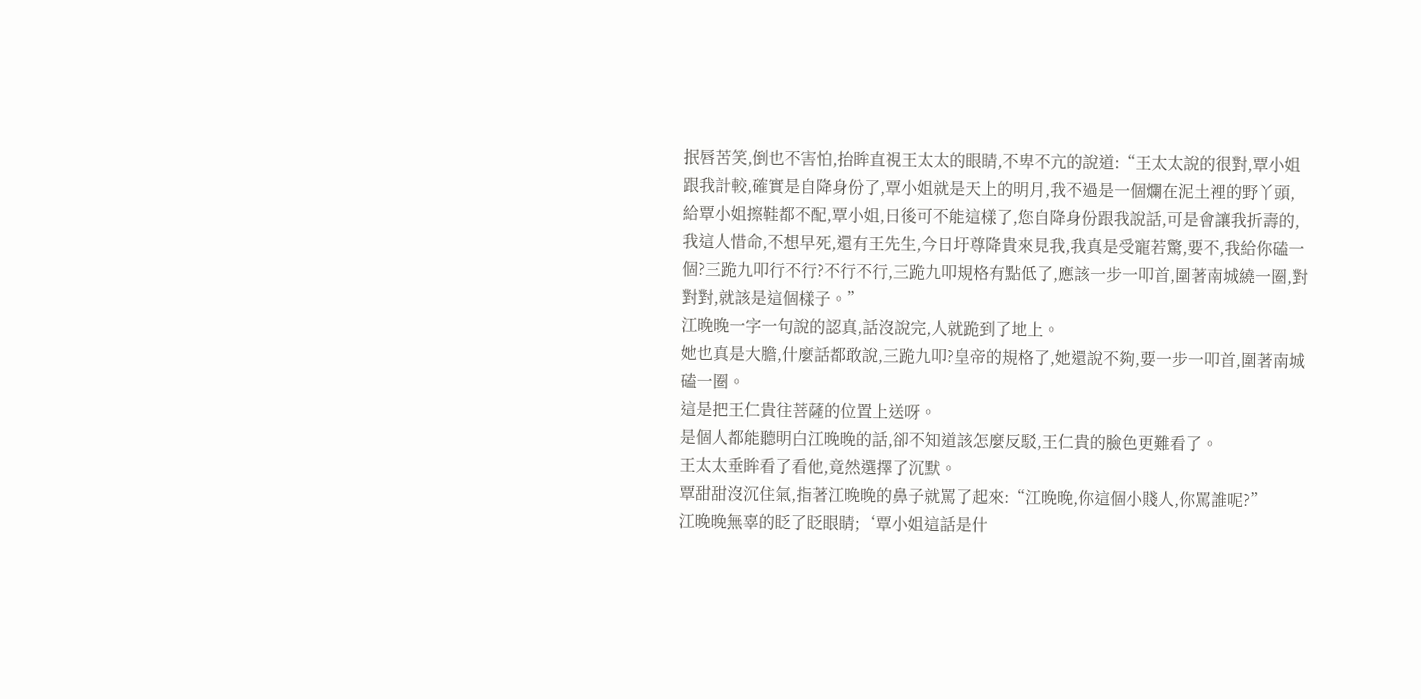抿唇苦笑,倒也不害怕,抬眸直視王太太的眼睛,不卑不亢的說道:“王太太說的很對,覃小姐跟我計較,確實是自降身份了,覃小姐就是天上的明月,我不過是一個爛在泥土裡的野丫頭,給覃小姐擦鞋都不配,覃小姐,日後可不能這樣了,您自降身份跟我說話,可是會讓我折壽的,我這人惜命,不想早死,還有王先生,今日圩尊降貴來見我,我真是受寵若驚,要不,我給你磕一個?三跪九叩行不行?不行不行,三跪九叩規格有點低了,應該一步一叩首,圍著南城繞一圈,對對對,就該是這個樣子。”
江晚晚一字一句說的認真,話沒說完,人就跪到了地上。
她也真是大膽,什麼話都敢說,三跪九叩?皇帝的規格了,她還說不夠,要一步一叩首,圍著南城磕一圈。
這是把王仁貴往菩薩的位置上送呀。
是個人都能聽明白江晚晚的話,卻不知道該怎麼反駁,王仁貴的臉色更難看了。
王太太垂眸看了看他,竟然選擇了沉默。
覃甜甜沒沉住氣,指著江晚晚的鼻子就罵了起來:“江晚晚,你這個小賤人,你罵誰呢?”
江晚晚無辜的眨了眨眼睛;‘覃小姐這話是什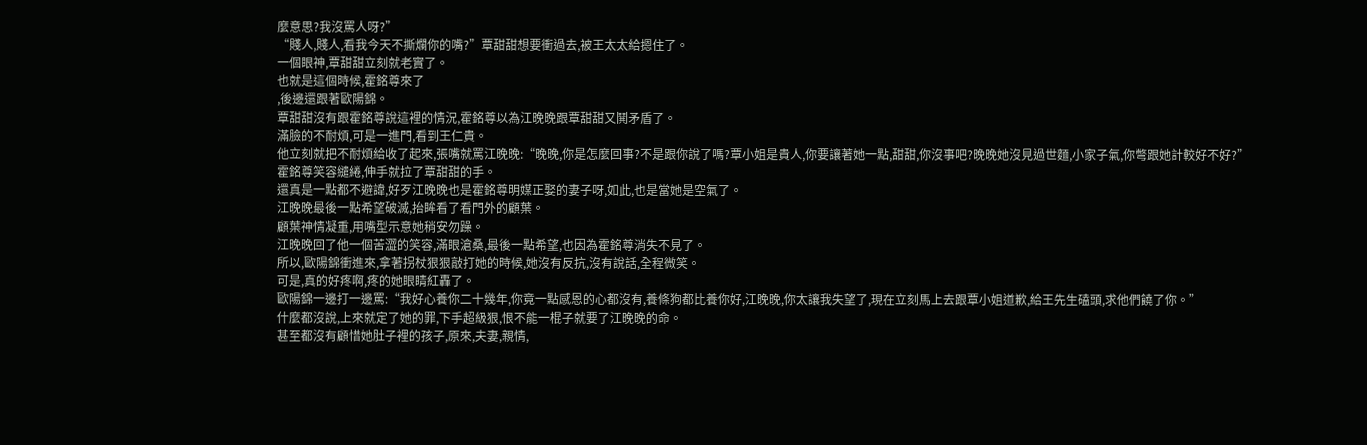麼意思?我沒罵人呀?”
“賤人,賤人,看我今天不撕爛你的嘴?”覃甜甜想要衝過去,被王太太給摁住了。
一個眼神,覃甜甜立刻就老實了。
也就是這個時候,霍銘尊來了
,後邊還跟著歐陽錦。
覃甜甜沒有跟霍銘尊說這裡的情況,霍銘尊以為江晚晚跟覃甜甜又鬨矛盾了。
滿臉的不耐煩,可是一進門,看到王仁貴。
他立刻就把不耐煩給收了起來,張嘴就罵江晚晚:“晚晚,你是怎麼回事?不是跟你說了嗎?覃小姐是貴人,你要讓著她一點,甜甜,你沒事吧?晚晚她沒見過世麵,小家子氣,你彆跟她計較好不好?”
霍銘尊笑容繾綣,伸手就拉了覃甜甜的手。
還真是一點都不避諱,好歹江晚晚也是霍銘尊明媒正娶的妻子呀,如此,也是當她是空氣了。
江晚晚最後一點希望破滅,抬眸看了看門外的顧葉。
顧葉神情凝重,用嘴型示意她稍安勿躁。
江晚晚回了他一個苦澀的笑容,滿眼滄桑,最後一點希望,也因為霍銘尊消失不見了。
所以,歐陽錦衝進來,拿著拐杖狠狠敲打她的時候,她沒有反抗,沒有說話,全程微笑。
可是,真的好疼啊,疼的她眼睛紅轟了。
歐陽錦一邊打一邊罵:“我好心養你二十幾年,你竟一點感恩的心都沒有,養條狗都比養你好,江晚晚,你太讓我失望了,現在立刻馬上去跟覃小姐道歉,給王先生磕頭,求他們饒了你。”
什麼都沒說,上來就定了她的罪,下手超級狠,恨不能一棍子就要了江晚晚的命。
甚至都沒有顧惜她肚子裡的孩子,原來,夫妻,親情,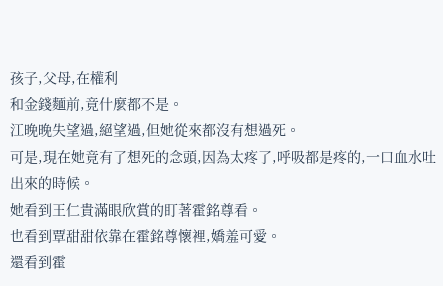孩子,父母,在權利
和金錢麵前,竟什麼都不是。
江晚晚失望過,絕望過,但她從來都沒有想過死。
可是,現在她竟有了想死的念頭,因為太疼了,呼吸都是疼的,一口血水吐出來的時候。
她看到王仁貴滿眼欣賞的盯著霍銘尊看。
也看到覃甜甜依靠在霍銘尊懷裡,嬌羞可愛。
還看到霍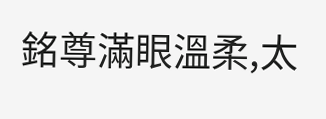銘尊滿眼溫柔,太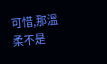可惜,那溫柔不是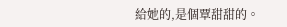給她的,是個覃甜甜的。